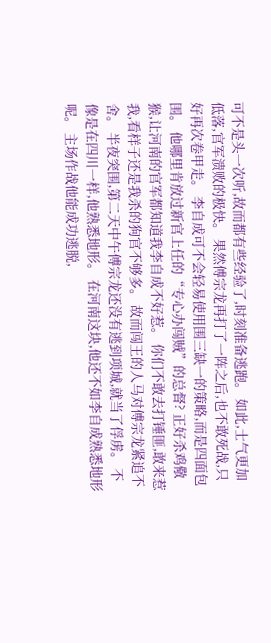可不是头一次听,故而都有些经验了,时刻准备逃跑。 如此,士气更加低落,官军溃败的极快。 果然傅宗龙再打了一阵之后,也不敢死战,只好再次卷甲走。 李自成可不会轻易使用围三缺一的策略,而是四面包围。 他哪里肯放过新官上任的“专心办闯贼”的总督? 正好杀鸡儆猴,让河南的官军都知道我李自成不好惹。 你们不敢去打锤匪,敢来惹我,看样子还是我杀的狗官不够多。 故而闯王的人马对傅宗龙紧追不舍。 半夜突围,第二天中午傅宗龙还没有逃到项城,就当了俘虏。 不像是在四川一样,他熟悉地形。 在河南这块,他还不如李自成熟悉地形呢。 主场作战他能成功逃脱,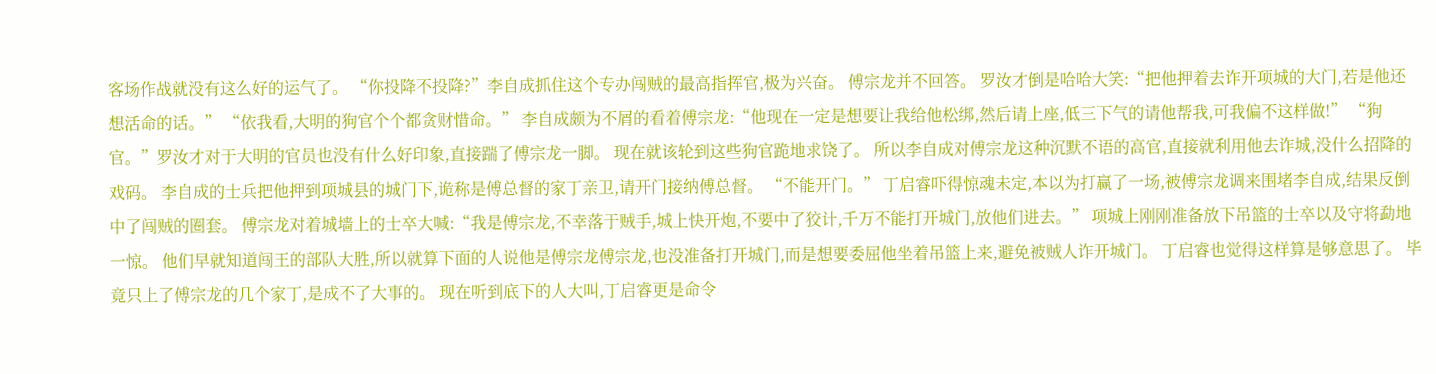客场作战就没有这么好的运气了。 “你投降不投降?”李自成抓住这个专办闯贼的最高指挥官,极为兴奋。 傅宗龙并不回答。 罗汝才倒是哈哈大笑:“把他押着去诈开项城的大门,若是他还想活命的话。” “依我看,大明的狗官个个都贪财惜命。” 李自成颇为不屑的看着傅宗龙:“他现在一定是想要让我给他松绑,然后请上座,低三下气的请他帮我,可我偏不这样做!” “狗官。”罗汝才对于大明的官员也没有什么好印象,直接踹了傅宗龙一脚。 现在就该轮到这些狗官跪地求饶了。 所以李自成对傅宗龙这种沉默不语的高官,直接就利用他去诈城,没什么招降的戏码。 李自成的士兵把他押到项城县的城门下,诡称是傅总督的家丁亲卫,请开门接纳傅总督。 “不能开门。” 丁启睿吓得惊魂未定,本以为打赢了一场,被傅宗龙调来围堵李自成,结果反倒中了闯贼的圈套。 傅宗龙对着城墙上的士卒大喊:“我是傅宗龙,不幸落于贼手,城上快开炮,不要中了狡计,千万不能打开城门,放他们进去。” 项城上刚刚准备放下吊篮的士卒以及守将勐地一惊。 他们早就知道闯王的部队大胜,所以就算下面的人说他是傅宗龙傅宗龙,也没准备打开城门,而是想要委屈他坐着吊篮上来,避免被贼人诈开城门。 丁启睿也觉得这样算是够意思了。 毕竟只上了傅宗龙的几个家丁,是成不了大事的。 现在听到底下的人大叫,丁启睿更是命令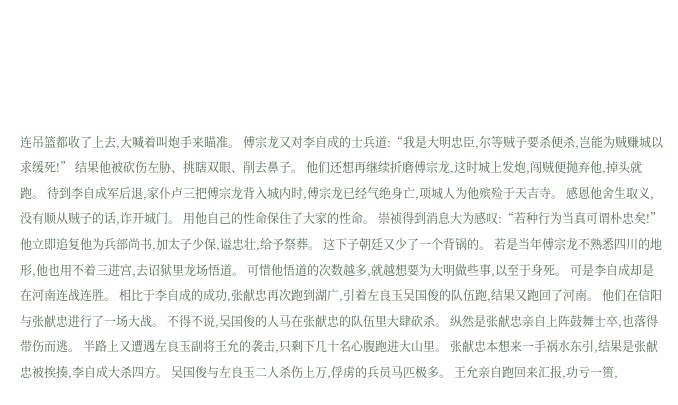连吊篮都收了上去,大喊着叫炮手来瞄准。 傅宗龙又对李自成的士兵道:“我是大明忠臣,尔等贼子要杀便杀,岂能为贼赚城以求缓死!” 结果他被砍伤左胁、挑瞎双眼、削去鼻子。 他们还想再继续折磨傅宗龙,这时城上发炮,闯贼便抛弃他,掉头就跑。 待到李自成军后退,家仆卢三把傅宗龙背入城内时,傅宗龙已经气绝身亡,项城人为他殡殓于天吉寺。 感恩他舍生取义,没有顺从贼子的话,诈开城门。 用他自己的性命保住了大家的性命。 崇祯得到消息大为感叹:“若种行为当真可谓朴忠矣!” 他立即追复他为兵部尚书,加太子少保,谥忠壮,给予祭葬。 这下子朝廷又少了一个背锅的。 若是当年傅宗龙不熟悉四川的地形,他也用不着三进宫,去诏狱里龙场悟道。 可惜他悟道的次数越多,就越想要为大明做些事,以至于身死。 可是李自成却是在河南连战连胜。 相比于李自成的成功,张献忠再次跑到湖广,引着左良玉吴国俊的队伍跑,结果又跑回了河南。 他们在信阳与张献忠进行了一场大战。 不得不说,吴国俊的人马在张献忠的队伍里大肆砍杀。 纵然是张献忠亲自上阵鼓舞士卒,也落得带伤而逃。 半路上又遭遇左良玉副将王允的袭击,只剩下几十名心腹跑进大山里。 张献忠本想来一手祸水东引,结果是张献忠被挨揍,李自成大杀四方。 吴国俊与左良玉二人杀伤上万,俘虏的兵员马匹极多。 王允亲自跑回来汇报,功亏一篑,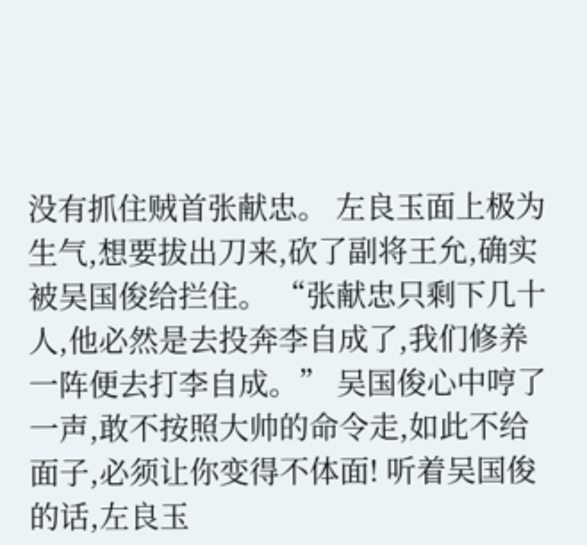没有抓住贼首张献忠。 左良玉面上极为生气,想要拔出刀来,砍了副将王允,确实被吴国俊给拦住。 “张献忠只剩下几十人,他必然是去投奔李自成了,我们修养一阵便去打李自成。” 吴国俊心中哼了一声,敢不按照大帅的命令走,如此不给面子,必须让你变得不体面! 听着吴国俊的话,左良玉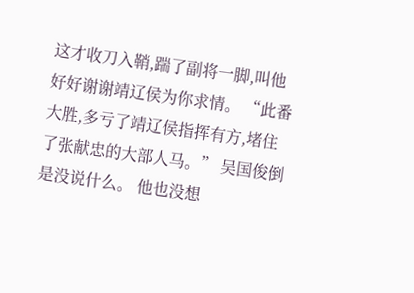这才收刀入鞘,踹了副将一脚,叫他好好谢谢靖辽侯为你求情。 “此番大胜,多亏了靖辽侯指挥有方,堵住了张献忠的大部人马。” 吴国俊倒是没说什么。 他也没想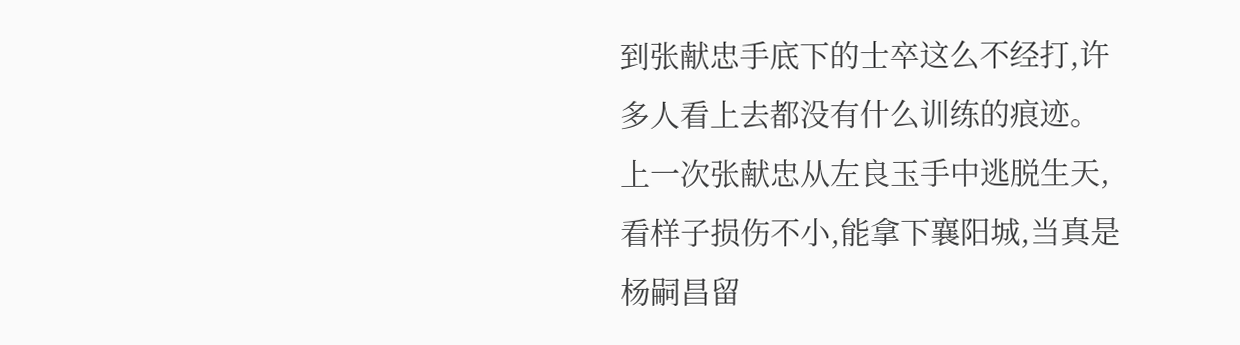到张献忠手底下的士卒这么不经打,许多人看上去都没有什么训练的痕迹。 上一次张献忠从左良玉手中逃脱生天,看样子损伤不小,能拿下襄阳城,当真是杨嗣昌留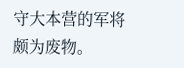守大本营的军将颇为废物。